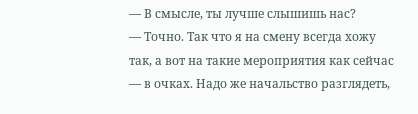— В смысле, ты лучше слышишь нас?
— Точно. Так что я на смену всегда хожу так, а вот на такие мероприятия как сейчас — в очках. Надо же начальство разглядеть,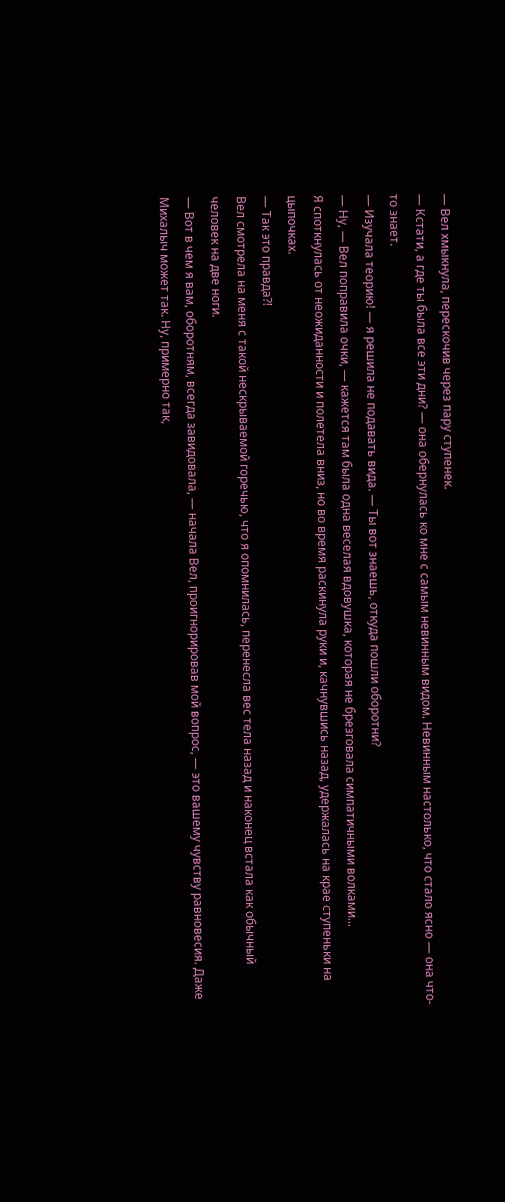— Вел хмыкнула, перескочив через пару ступенек.
— Кстати, а где ты была все эти дни? — она обернулась ко мне с самым невинным видом. Невинным настолько, что стало ясно — она что-то знает.
— Изучала теорию! — я решила не подавать вида. — Ты вот знаешь, откуда пошли оборотни?
— Ну, — Вел поправила очки, — кажется там была одна веселая вдовушка, которая не брезговала симпатичными волками...
Я споткнулась от неожиданности и полетела вниз, но во время раскинула руки и, качнувшись назад, удержалась на крае ступеньки на цыпочках.
— Так это правда?!
Вел смотрела на меня с такой нескрываемой горечью, что я опомнилась, перенесла вес тела назад и наконец встала как обычный человек на две ноги.
— Вот в чем я вам, оборотням, всегда завидовала, — начала Вел, проигнорировав мой вопрос, — это вашему чувству равновесия. Даже Михалыч может так. Ну, примерно так,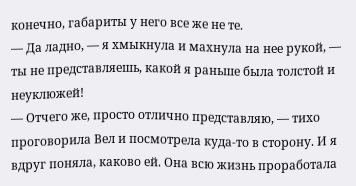конечно, габариты у него все же не те.
— Да ладно, — я хмыкнула и махнула на нее рукой, — ты не представляешь, какой я раньше была толстой и неуклюжей!
— Отчего же, просто отлично представляю, — тихо проговорила Вел и посмотрела куда-то в сторону. И я вдруг поняла, каково ей. Она всю жизнь проработала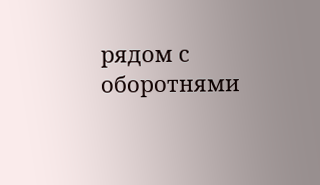рядом с оборотнями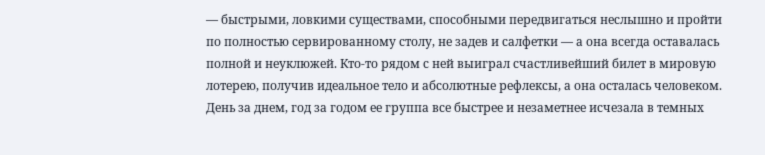— быстрыми, ловкими существами, способными передвигаться неслышно и пройти по полностью сервированному столу, не задев и салфетки — а она всегда оставалась полной и неуклюжей. Кто-то рядом с ней выиграл счастливейший билет в мировую лотерею, получив идеальное тело и абсолютные рефлексы, а она осталась человеком. День за днем, год за годом ее группа все быстрее и незаметнее исчезала в темных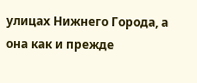улицах Нижнего Города, а она как и прежде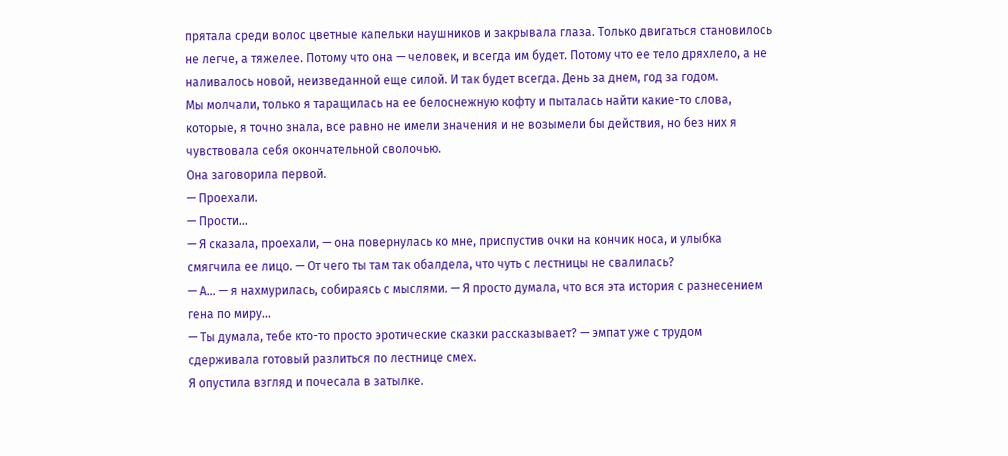прятала среди волос цветные капельки наушников и закрывала глаза. Только двигаться становилось не легче, а тяжелее. Потому что она — человек, и всегда им будет. Потому что ее тело дряхлело, а не наливалось новой, неизведанной еще силой. И так будет всегда. День за днем, год за годом.
Мы молчали, только я таращилась на ее белоснежную кофту и пыталась найти какие-то слова, которые, я точно знала, все равно не имели значения и не возымели бы действия, но без них я чувствовала себя окончательной сволочью.
Она заговорила первой.
— Проехали.
— Прости...
— Я сказала, проехали, — она повернулась ко мне, приспустив очки на кончик носа, и улыбка смягчила ее лицо. — От чего ты там так обалдела, что чуть с лестницы не свалилась?
— А... — я нахмурилась, собираясь с мыслями. — Я просто думала, что вся эта история с разнесением гена по миру...
— Ты думала, тебе кто-то просто эротические сказки рассказывает? — эмпат уже с трудом сдерживала готовый разлиться по лестнице смех.
Я опустила взгляд и почесала в затылке.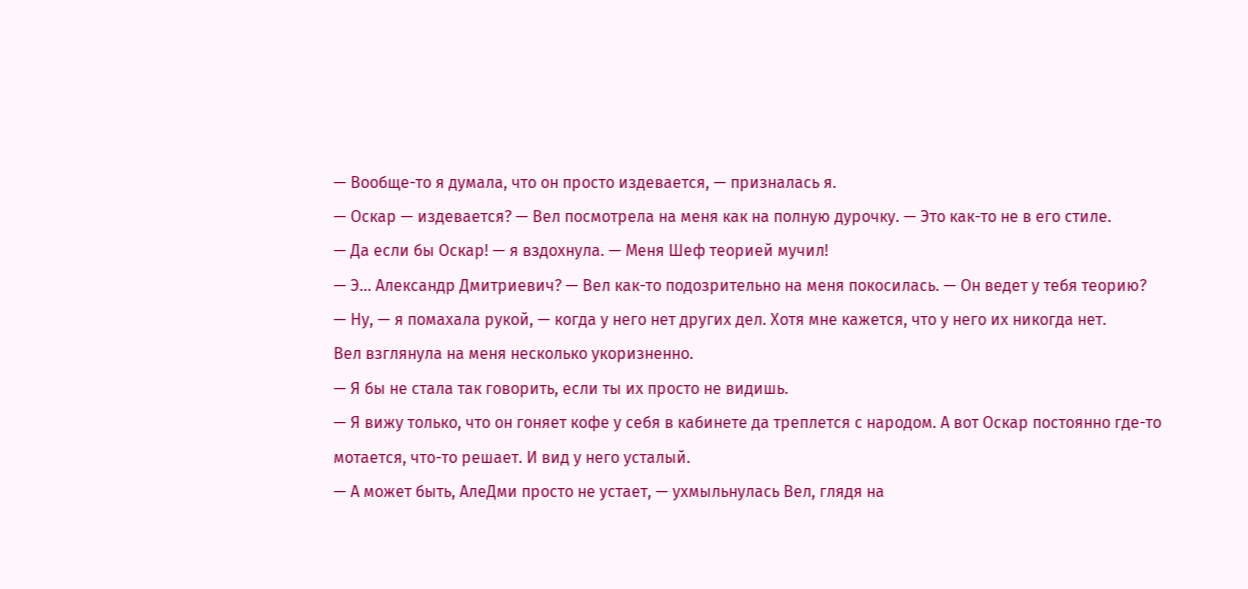— Вообще-то я думала, что он просто издевается, — призналась я.
— Оскар — издевается? — Вел посмотрела на меня как на полную дурочку. — Это как-то не в его стиле.
— Да если бы Оскар! — я вздохнула. — Меня Шеф теорией мучил!
— Э... Александр Дмитриевич? — Вел как-то подозрительно на меня покосилась. — Он ведет у тебя теорию?
— Ну, — я помахала рукой, — когда у него нет других дел. Хотя мне кажется, что у него их никогда нет.
Вел взглянула на меня несколько укоризненно.
— Я бы не стала так говорить, если ты их просто не видишь.
— Я вижу только, что он гоняет кофе у себя в кабинете да треплется с народом. А вот Оскар постоянно где-то мотается, что-то решает. И вид у него усталый.
— А может быть, АлеДми просто не устает, — ухмыльнулась Вел, глядя на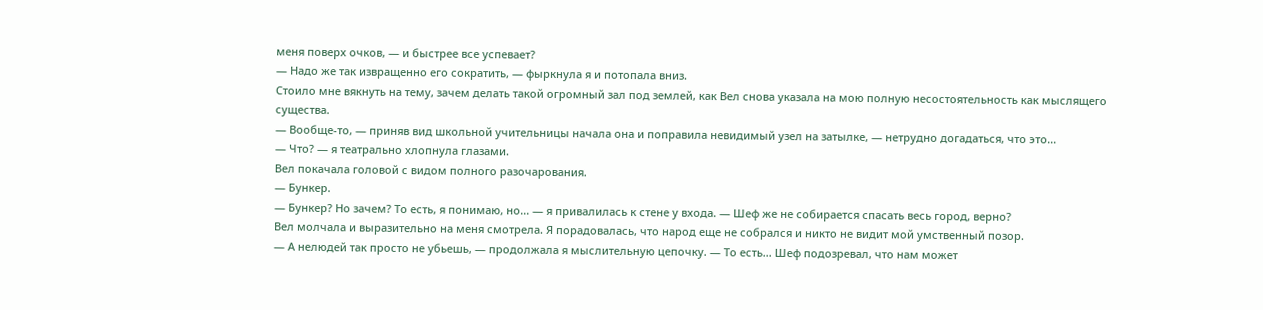меня поверх очков, — и быстрее все успевает?
— Надо же так извращенно его сократить, — фыркнула я и потопала вниз.
Стоило мне вякнуть на тему, зачем делать такой огромный зал под землей, как Вел снова указала на мою полную несостоятельность как мыслящего существа.
— Вообще-то, — приняв вид школьной учительницы начала она и поправила невидимый узел на затылке, — нетрудно догадаться, что это...
— Что? — я театрально хлопнула глазами.
Вел покачала головой с видом полного разочарования.
— Бункер.
— Бункер? Но зачем? То есть, я понимаю, но... — я привалилась к стене у входа. — Шеф же не собирается спасать весь город, верно?
Вел молчала и выразительно на меня смотрела. Я порадовалась, что народ еще не собрался и никто не видит мой умственный позор.
— А нелюдей так просто не убьешь, — продолжала я мыслительную цепочку. — То есть... Шеф подозревал, что нам может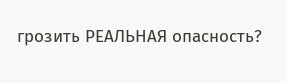грозить РЕАЛЬНАЯ опасность?